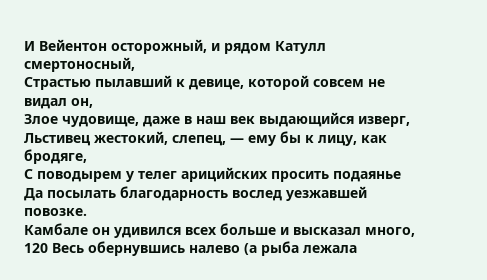И Вейентон осторожный, и рядом Катулл смертоносный,
Страстью пылавший к девице, которой совсем не видал он,
Злое чудовище, даже в наш век выдающийся изверг,
Льстивец жестокий, слепец, — ему бы к лицу, как бродяге,
С поводырем у телег арицийских просить подаянье
Да посылать благодарность вослед уезжавшей повозке.
Камбале он удивился всех больше и высказал много,
120 Весь обернувшись налево (а рыба лежала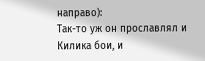направо):
Так-то уж он прославлял и Килика бои, и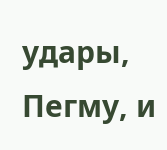удары,
Пегму, и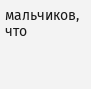мальчиков, что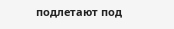подлетают под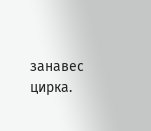занавес цирка.